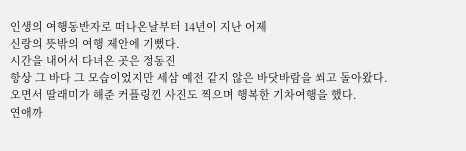인생의 여행동반자로 떠나온날부터 14년이 지난 어제
신랑의 뜻밖의 여행 제안에 기뻤다.
시간을 내어서 다녀온 곳은 정동진
항상 그 바다 그 모습이었지만 세삼 예전 같지 않은 바닷바람을 쐬고 돌아왔다.
오면서 딸래미가 해준 커플링낀 사진도 찍으며 행복한 기차여행을 했다.
연애까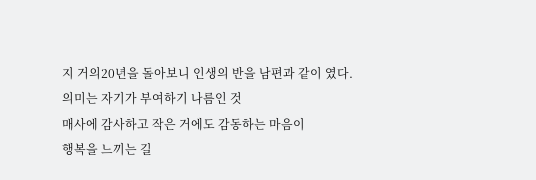지 거의20년을 돌아보니 인생의 반을 남편과 같이 였다.
의미는 자기가 부여하기 나름인 것
매사에 감사하고 작은 거에도 감동하는 마음이
행복을 느끼는 길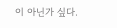이 아닌가 싶다.